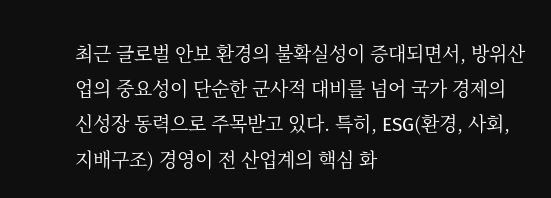최근 글로벌 안보 환경의 불확실성이 증대되면서, 방위산업의 중요성이 단순한 군사적 대비를 넘어 국가 경제의 신성장 동력으로 주목받고 있다. 특히, ESG(환경, 사회, 지배구조) 경영이 전 산업계의 핵심 화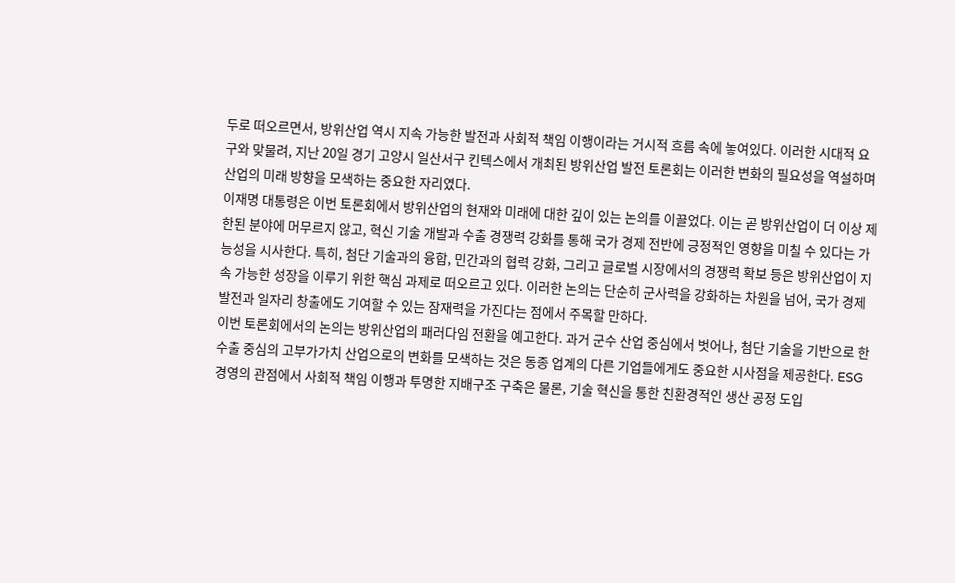두로 떠오르면서, 방위산업 역시 지속 가능한 발전과 사회적 책임 이행이라는 거시적 흐름 속에 놓여있다. 이러한 시대적 요구와 맞물려, 지난 20일 경기 고양시 일산서구 킨텍스에서 개최된 방위산업 발전 토론회는 이러한 변화의 필요성을 역설하며 산업의 미래 방향을 모색하는 중요한 자리였다.
이재명 대통령은 이번 토론회에서 방위산업의 현재와 미래에 대한 깊이 있는 논의를 이끌었다. 이는 곧 방위산업이 더 이상 제한된 분야에 머무르지 않고, 혁신 기술 개발과 수출 경쟁력 강화를 통해 국가 경제 전반에 긍정적인 영향을 미칠 수 있다는 가능성을 시사한다. 특히, 첨단 기술과의 융합, 민간과의 협력 강화, 그리고 글로벌 시장에서의 경쟁력 확보 등은 방위산업이 지속 가능한 성장을 이루기 위한 핵심 과제로 떠오르고 있다. 이러한 논의는 단순히 군사력을 강화하는 차원을 넘어, 국가 경제 발전과 일자리 창출에도 기여할 수 있는 잠재력을 가진다는 점에서 주목할 만하다.
이번 토론회에서의 논의는 방위산업의 패러다임 전환을 예고한다. 과거 군수 산업 중심에서 벗어나, 첨단 기술을 기반으로 한 수출 중심의 고부가가치 산업으로의 변화를 모색하는 것은 동종 업계의 다른 기업들에게도 중요한 시사점을 제공한다. ESG 경영의 관점에서 사회적 책임 이행과 투명한 지배구조 구축은 물론, 기술 혁신을 통한 친환경적인 생산 공정 도입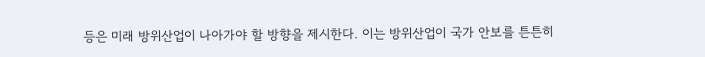등은 미래 방위산업이 나아가야 할 방향을 제시한다. 이는 방위산업이 국가 안보를 튼튼히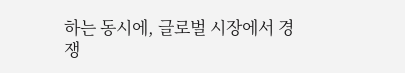하는 동시에, 글로벌 시장에서 경쟁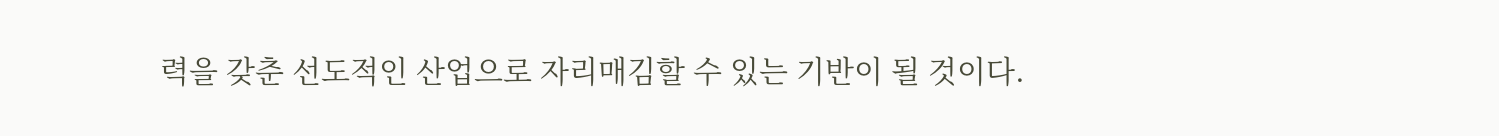력을 갖춘 선도적인 산업으로 자리매김할 수 있는 기반이 될 것이다.